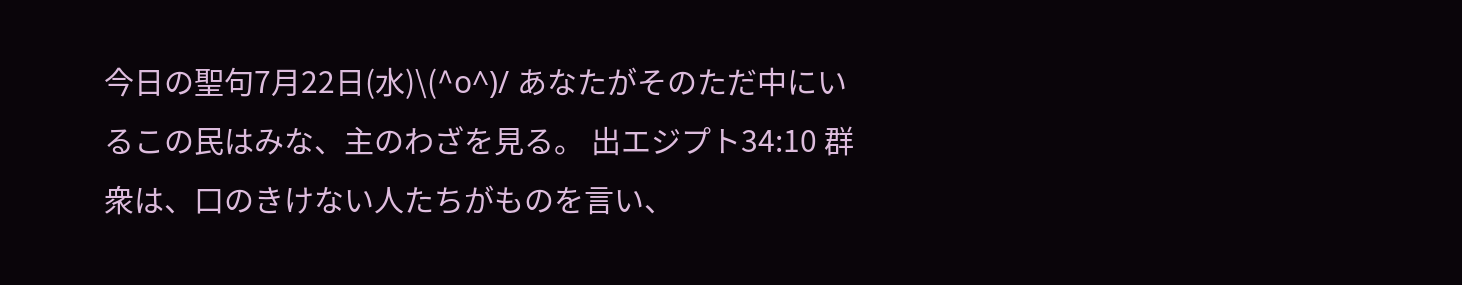今日の聖句7月22日(水)\(^o^)/ あなたがそのただ中にいるこの民はみな、主のわざを見る。 出エジプト34:10 群衆は、口のきけない人たちがものを言い、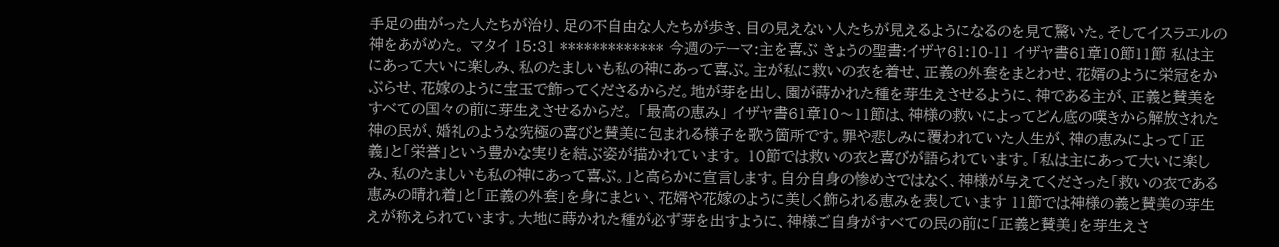手足の曲がった人たちが治り、足の不自由な人たちが歩き、目の見えない人たちが見えるようになるのを見て驚いた。そしてイスラエルの神をあがめた。 マタイ 15:31 ************* 今週のテーマ:主を喜ぶ きょうの聖書:イザヤ61:10-11 イザヤ書61章10節11節 私は主にあって大いに楽しみ、私のたましいも私の神にあって喜ぶ。主が私に救いの衣を着せ、正義の外套をまとわせ、花婿のように栄冠をかぶらせ、花嫁のように宝玉で飾ってくださるからだ。地が芽を出し、園が蒔かれた種を芽生えさせるように、神である主が、正義と賛美をすべての国々の前に芽生えさせるからだ。 「最高の恵み」 イザヤ書61章10〜11節は、神様の救いによってどん底の嘆きから解放された神の民が、婚礼のような究極の喜びと賛美に包まれる様子を歌う箇所です。罪や悲しみに覆われていた人生が、神の恵みによって「正義」と「栄誉」という豊かな実りを結ぶ姿が描かれています。 10節では救いの衣と喜びが語られています。「私は主にあって大いに楽しみ、私のたましいも私の神にあって喜ぶ。」と高らかに宣言します。自分自身の惨めさではなく、神様が与えてくださった「救いの衣である恵みの晴れ着」と「正義の外套」を身にまとい、花婿や花嫁のように美しく飾られる恵みを表しています 11節では神様の義と賛美の芽生えが称えられています。大地に蒔かれた種が必ず芽を出すように、神様ご自身がすべての民の前に「正義と賛美」を芽生えさ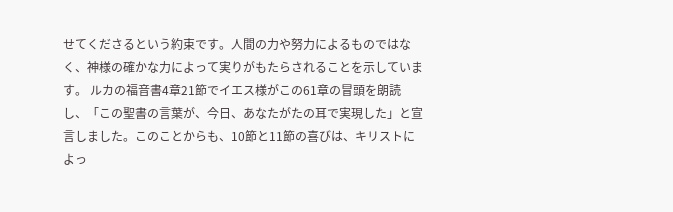せてくださるという約束です。人間の力や努力によるものではなく、神様の確かな力によって実りがもたらされることを示しています。 ルカの福音書4章21節でイエス様がこの61章の冒頭を朗読し、「この聖書の言葉が、今日、あなたがたの耳で実現した」と宣言しました。このことからも、10節と11節の喜びは、キリストによっ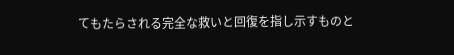てもたらされる完全な救いと回復を指し示すものと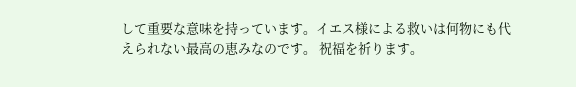して重要な意味を持っています。イエス様による救いは何物にも代えられない最高の恵みなのです。 祝福を祈ります。